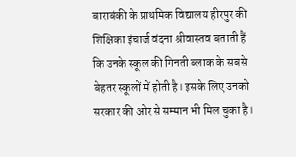बाराबंकी के प्राथमिक विद्यालय हीरपुर की शिक्षिका इंचार्ज वंदना श्रीवास्तव बताती हैं कि उनके स्कूल की गिनती ब्लाक के सबसे बेहतर स्कूलों में होती है। इसके लिए उनको सरकार की ओर से सम्मान भी मिल चुका है।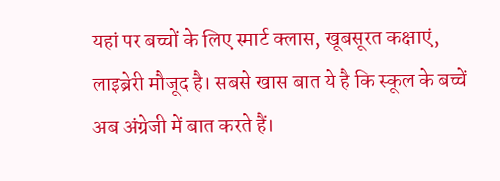यहां पर बच्चों के लिए स्मार्ट क्लास, खूबसूरत कक्षाएं, लाइब्रेरी मौजूद है। सबसे खास बात ये है कि स्कूल के बच्चें अब अंग्रेजी में बात करते हैं।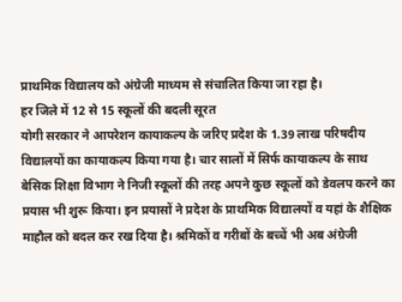प्राथमिक विद्यालय को अंग्रेजी माध्यम से संचालित किया जा रहा है।
हर जिले में 12 से 15 स्कूलों की बदली सूरत
योगी सरकार ने आपरेशन कायाकल्प के जरिए प्रदेश के 1.39 लाख परिषदीय विद्यालयों का कायाकल्प किया गया है। चार सालों में सिर्फ कायाकल्प के साथ बेसिक शिक्षा विभाग ने निजी स्कूलों की तरह अपने कुछ स्कूलों को डेवलप करने का प्रयास भी शुरू किया। इन प्रयासों ने प्रदेश के प्राथमिक विद्यालयों व यहां के शैक्षिक माहौल को बदल कर रख दिया है। श्रमिकों व गरीबों के बच्चें भी अब अंग्रेजी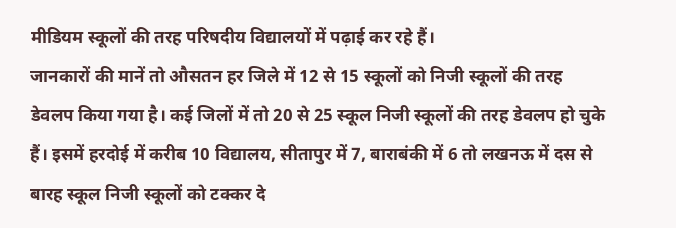मीडियम स्कूलों की तरह परिषदीय विद्यालयों में पढ़ाई कर रहे हैं।
जानकारों की मानें तो औसतन हर जिले में 12 से 15 स्कूलों को निजी स्कूलों की तरह डेवलप किया गया है। कई जिलों में तो 20 से 25 स्कूल निजी स्कूलों की तरह डेवलप हो चुके हैं। इसमें हरदोई में करीब 10 विद्यालय, सीतापुर में 7, बाराबंकी में 6 तो लखनऊ में दस से बारह स्कूल निजी स्कूलों को टक्कर दे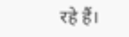रहे हैं।